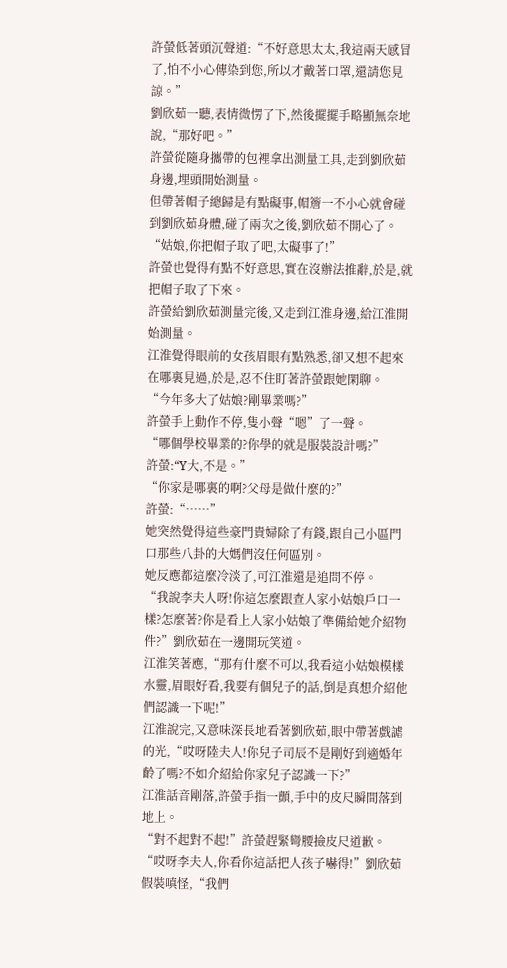許螢低著頭沉聲道:“不好意思太太,我這兩天感冒了,怕不小心傳染到您,所以才戴著口罩,還請您見諒。”
劉欣茹一聽,表情微愣了下,然後擺擺手略顯無奈地說,“那好吧。”
許螢從隨身攜帶的包裡拿出測量工具,走到劉欣茹身邊,埋頭開始測量。
但帶著帽子總歸是有點礙事,帽簷一不小心就會碰到劉欣茹身體,碰了兩次之後,劉欣茹不開心了。
“姑娘,你把帽子取了吧,太礙事了!”
許螢也覺得有點不好意思,實在沒辦法推辭,於是,就把帽子取了下來。
許螢給劉欣茹測量完後,又走到江淮身邊,給江淮開始測量。
江淮覺得眼前的女孩眉眼有點熟悉,卻又想不起來在哪裏見過,於是,忍不住盯著許螢跟她閑聊。
“今年多大了姑娘?剛畢業嗎?”
許螢手上動作不停,隻小聲“嗯”了一聲。
“哪個學校畢業的?你學的就是服裝設計嗎?”
許螢:“Y大,不是。”
“你家是哪裏的啊?父母是做什麼的?”
許螢:“……”
她突然覺得這些豪門貴婦除了有錢,跟自己小區門口那些八卦的大媽們沒任何區別。
她反應都這麼冷淡了,可江淮還是追問不停。
“我說李夫人呀!你這怎麼跟查人家小姑娘戶口一樣?怎麼著?你是看上人家小姑娘了準備給她介紹物件?”劉欣茹在一邊開玩笑道。
江淮笑著應,“那有什麼不可以,我看這小姑娘模樣水靈,眉眼好看,我要有個兒子的話,倒是真想介紹他們認識一下呢!”
江淮說完,又意味深長地看著劉欣茹,眼中帶著戲謔的光,“哎呀陸夫人!你兒子司辰不是剛好到適婚年齡了嗎?不如介紹給你家兒子認識一下?”
江淮話音剛落,許螢手指一顫,手中的皮尺瞬間落到地上。
“對不起對不起!”許螢趕緊彎腰撿皮尺道歉。
“哎呀李夫人,你看你這話把人孩子嚇得!”劉欣茹假裝嗔怪,“我們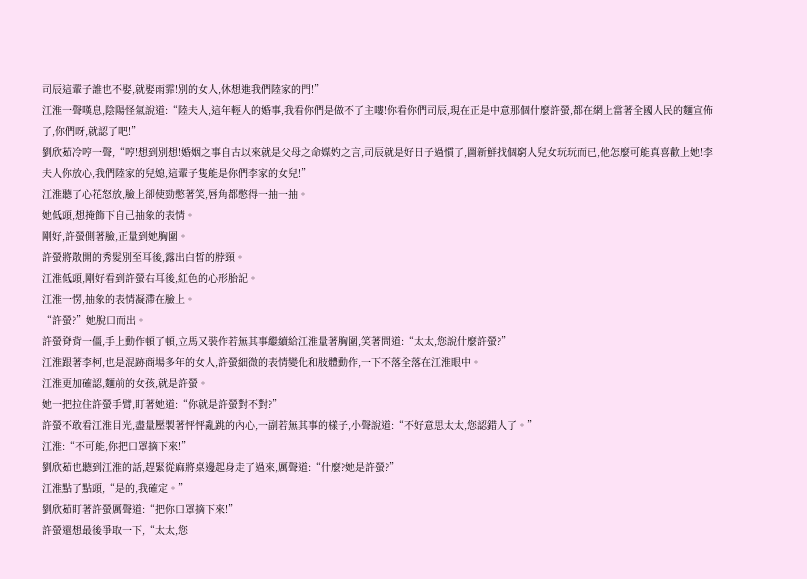司辰這輩子誰也不娶,就娶雨霏!別的女人,休想進我們陸家的門!”
江淮一聲嘆息,陰陽怪氣說道:“陸夫人,這年輕人的婚事,我看你們是做不了主嘍!你看你們司辰,現在正是中意那個什麼許螢,都在網上當著全國人民的麵宣佈了,你們呀,就認了吧!”
劉欣茹冷哼一聲,“哼!想到別想!婚姻之事自古以來就是父母之命媒妁之言,司辰就是好日子過慣了,圖新鮮找個窮人兒女玩玩而已,他怎麼可能真喜歡上她!李夫人你放心,我們陸家的兒媳,這輩子隻能是你們李家的女兒!”
江淮聽了心花怒放,臉上卻使勁憋著笑,唇角都憋得一抽一抽。
她低頭,想掩飾下自己抽象的表情。
剛好,許螢側著臉,正量到她胸圍。
許螢將散開的秀髮別至耳後,露出白皙的脖頸。
江淮低頭,剛好看到許螢右耳後,紅色的心形胎記。
江淮一愣,抽象的表情凝滯在臉上。
“許螢?”她脫口而出。
許螢脊背一僵,手上動作頓了頓,立馬又裝作若無其事繼續給江淮量著胸圍,笑著問道:“太太,您說什麼許螢?”
江淮跟著李柯,也是混跡商場多年的女人,許螢細微的表情變化和肢體動作,一下不落全落在江淮眼中。
江淮更加確認,麵前的女孩,就是許螢。
她一把拉住許螢手臂,盯著她道:“你就是許螢對不對?”
許螢不敢看江淮目光,盡量壓製著怦怦亂跳的內心,一副若無其事的樣子,小聲說道:“不好意思太太,您認錯人了。”
江淮:“不可能,你把口罩摘下來!”
劉欣茹也聽到江淮的話,趕緊從麻將桌邊起身走了過來,厲聲道:“什麼?她是許螢?”
江淮點了點頭,“是的,我確定。”
劉欣茹盯著許螢厲聲道:“把你口罩摘下來!”
許螢還想最後爭取一下,“太太,您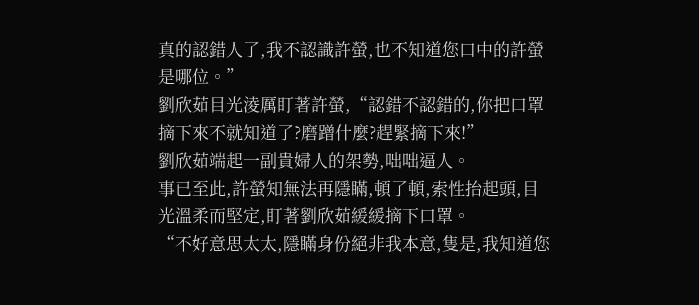真的認錯人了,我不認識許螢,也不知道您口中的許螢是哪位。”
劉欣茹目光淩厲盯著許螢,“認錯不認錯的,你把口罩摘下來不就知道了?磨蹭什麼?趕緊摘下來!”
劉欣茹端起一副貴婦人的架勢,咄咄逼人。
事已至此,許螢知無法再隱瞞,頓了頓,索性抬起頭,目光溫柔而堅定,盯著劉欣茹緩緩摘下口罩。
“不好意思太太,隱瞞身份絕非我本意,隻是,我知道您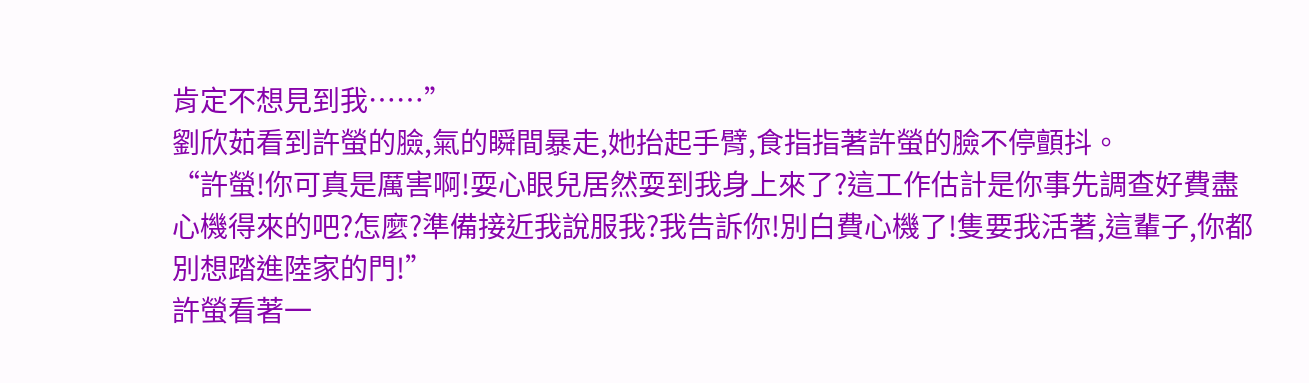肯定不想見到我……”
劉欣茹看到許螢的臉,氣的瞬間暴走,她抬起手臂,食指指著許螢的臉不停顫抖。
“許螢!你可真是厲害啊!耍心眼兒居然耍到我身上來了?這工作估計是你事先調查好費盡心機得來的吧?怎麼?準備接近我說服我?我告訴你!別白費心機了!隻要我活著,這輩子,你都別想踏進陸家的門!”
許螢看著一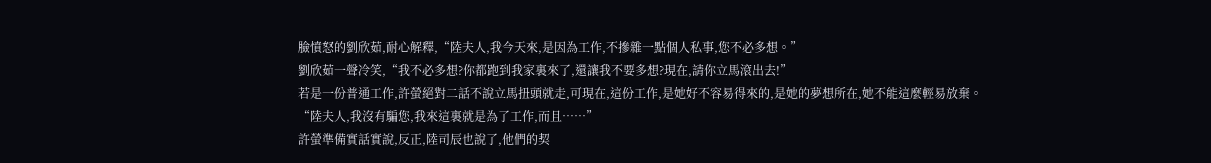臉憤怒的劉欣茹,耐心解釋,“陸夫人,我今天來,是因為工作,不摻雜一點個人私事,您不必多想。”
劉欣茹一聲冷笑,“我不必多想?你都跑到我家裏來了,還讓我不要多想?現在,請你立馬滾出去!”
若是一份普通工作,許螢絕對二話不說立馬扭頭就走,可現在,這份工作,是她好不容易得來的,是她的夢想所在,她不能這麼輕易放棄。
“陸夫人,我沒有騙您,我來這裏就是為了工作,而且……”
許螢準備實話實說,反正,陸司辰也說了,他們的契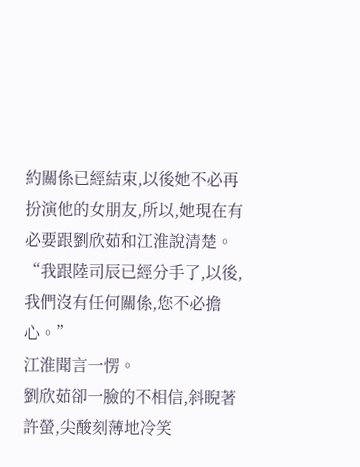約關係已經結束,以後她不必再扮演他的女朋友,所以,她現在有必要跟劉欣茹和江淮說清楚。
“我跟陸司辰已經分手了,以後,我們沒有任何關係,您不必擔心。”
江淮聞言一愣。
劉欣茹卻一臉的不相信,斜睨著許螢,尖酸刻薄地冷笑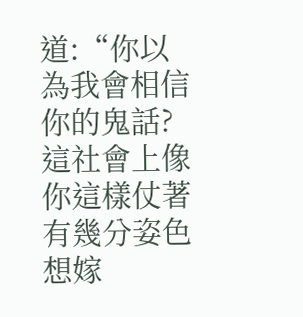道:“你以為我會相信你的鬼話?這社會上像你這樣仗著有幾分姿色想嫁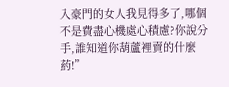入豪門的女人我見得多了,哪個不是費盡心機處心積慮?你說分手,誰知道你葫蘆裡賣的什麼葯!”